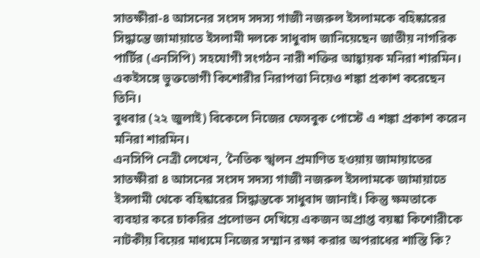সাতক্ষীরা-৪ আসনের সংসদ সদস্য গাজী নজরুল ইসলামকে বহিষ্কারের সিদ্ধান্তে জামায়াতে ইসলামী দলকে সাধুবাদ জানিয়েছেন জাতীয় নাগরিক পার্টির (এনসিপি) সহযোগী সংগঠন নারী শক্তির আহ্বায়ক মনিরা শারমিন।
একইসঙ্গে ভুক্তভোগী কিশোরীর নিরাপত্তা নিয়েও শঙ্কা প্রকাশ করেছেন তিনি।
বুধবার (২২ জুলাই) বিকেলে নিজের ফেসবুক পোস্টে এ শঙ্কা প্রকাশ করেন মনিরা শারমিন।
এনসিপি নেত্রী লেখেন, ‘নৈতিক স্খলন প্রমাণিত হওয়ায় জামায়াতের সাতক্ষীরা ৪ আসনের সংসদ সদস্য গাজী নজরুল ইসলামকে জামায়াতে ইসলামী থেকে বহিষ্কারের সিদ্ধান্তকে সাধুবাদ জানাই। কিন্তু ক্ষমতাকে ব্যবহার করে চাকরির প্রলোভন দেখিয়ে একজন অপ্রাপ্ত বয়ষ্কা কিশোরীকে নাটকীয় বিয়ের মাধ্যমে নিজের সম্মান রক্ষা করার অপরাধের শাস্তি কি?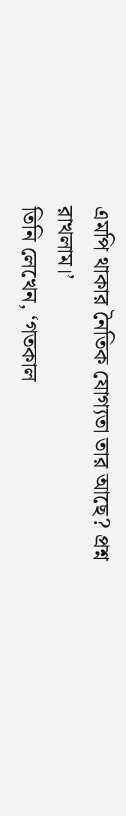এমপি থাকার নৈতিক যোগ্যতা তার আছে? প্রশ্ন রাখলাম।’
তিনি লেখেন, ‘গতকাল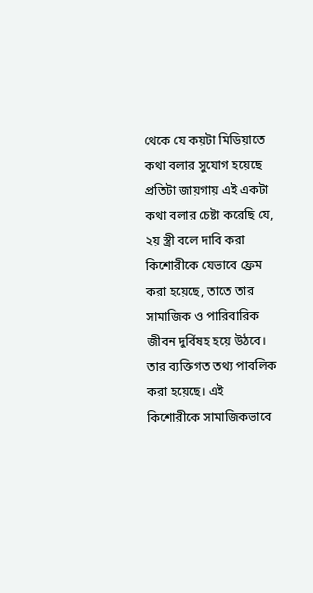থেকে যে কয়টা মিডিয়াতে কথা বলার সুযোগ হয়েছে প্রতিটা জায়গায় এই একটা কথা বলার চেষ্টা করেছি যে, ২য় স্ত্রী বলে দাবি করা কিশোরীকে যেভাবে ফ্রেম করা হয়েছে, তাতে তার সামাজিক ও পারিবারিক জীবন দুর্বিষহ হয়ে উঠবে। তার ব্যক্তিগত তথ্য পাবলিক করা হয়েছে। এই কিশোরীকে সামাজিকভাবে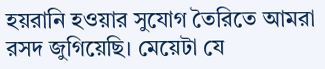হয়রানি হওয়ার সুযোগ তৈরিতে আমরা রসদ জুগিয়েছি। মেয়েটা যে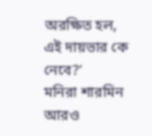অরক্ষিত হল, এই দায়ভার কে নেবে?’
মনিরা শারমিন আরও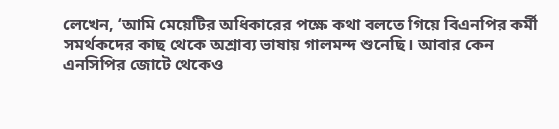লেখেন, ‘আমি মেয়েটির অধিকারের পক্ষে কথা বলতে গিয়ে বিএনপির কর্মী সমর্থকদের কাছ থেকে অশ্রাব্য ভাষায় গালমন্দ শুনেছি। আবার কেন এনসিপির জোটে থেকেও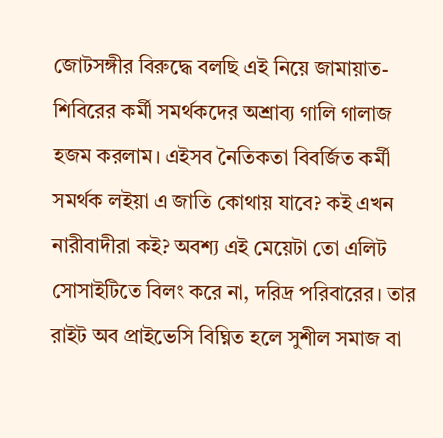জোটসঙ্গীর বিরুদ্ধে বলছি এই নিয়ে জামায়াত-শিবিরের কর্মী সমর্থকদের অশ্রাব্য গালি গালাজ হজম করলাম। এইসব নৈতিকতা বিবর্জিত কর্মী সমর্থক লইয়া এ জাতি কোথায় যাবে? কই এখন নারীবাদীরা কই? অবশ্য এই মেয়েটা তো এলিট সোসাইটিতে বিলং করে না, দরিদ্র পরিবারের। তার রাইট অব প্রাইভেসি বিঘ্নিত হলে সুশীল সমাজ বা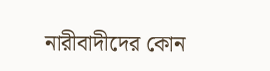নারীবাদীদের কোন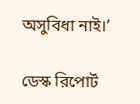অসুবিধা নাই।’

ডেস্ক রিপোর্ট